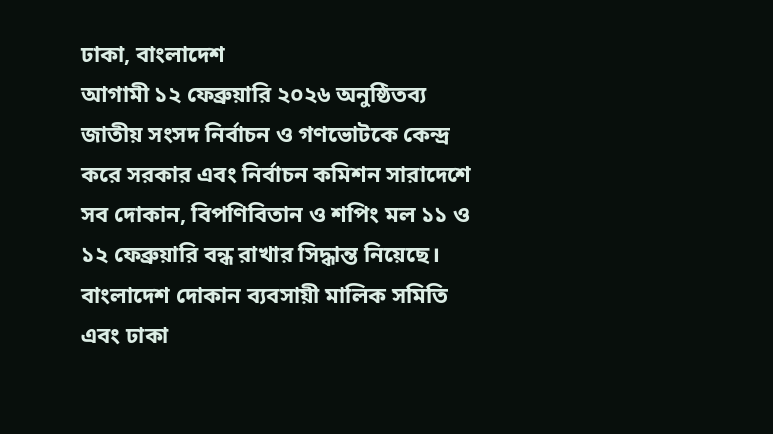ঢাকা, বাংলাদেশ
আগামী ১২ ফেব্রুয়ারি ২০২৬ অনুষ্ঠিতব্য জাতীয় সংসদ নির্বাচন ও গণভোটকে কেন্দ্র করে সরকার এবং নির্বাচন কমিশন সারাদেশে সব দোকান, বিপণিবিতান ও শপিং মল ১১ ও ১২ ফেব্রুয়ারি বন্ধ রাখার সিদ্ধান্ত নিয়েছে।
বাংলাদেশ দোকান ব্যবসায়ী মালিক সমিতি এবং ঢাকা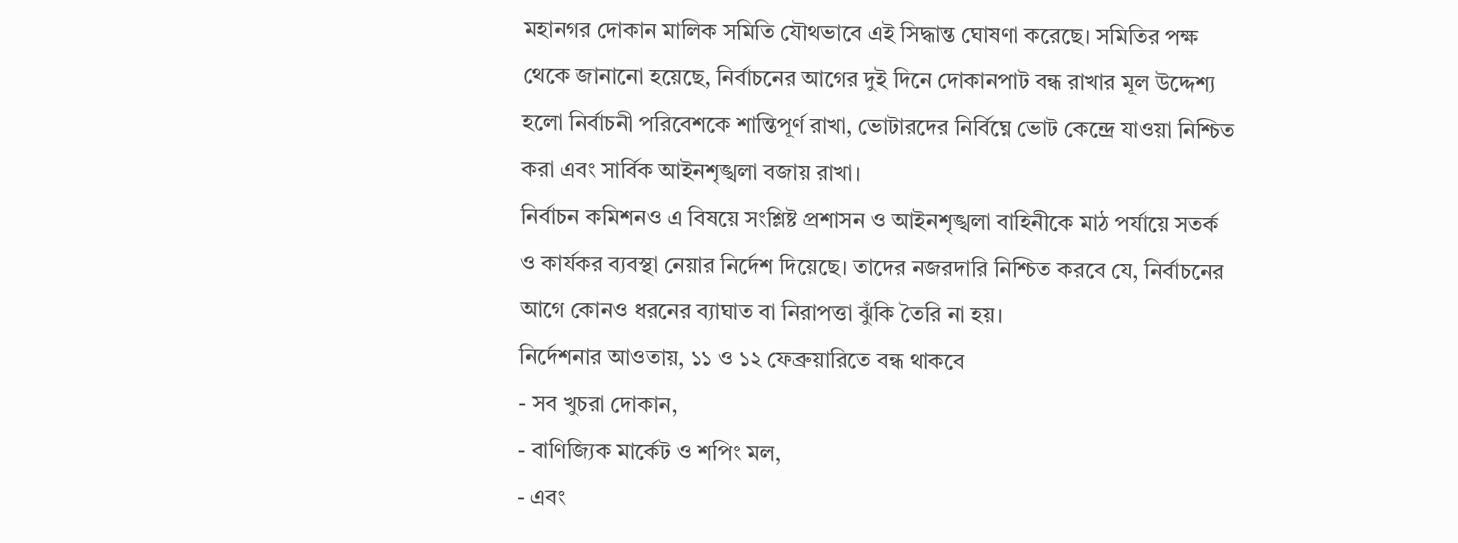মহানগর দোকান মালিক সমিতি যৌথভাবে এই সিদ্ধান্ত ঘোষণা করেছে। সমিতির পক্ষ থেকে জানানো হয়েছে, নির্বাচনের আগের দুই দিনে দোকানপাট বন্ধ রাখার মূল উদ্দেশ্য হলো নির্বাচনী পরিবেশকে শান্তিপূর্ণ রাখা, ভোটারদের নির্বিঘ্নে ভোট কেন্দ্রে যাওয়া নিশ্চিত করা এবং সার্বিক আইনশৃঙ্খলা বজায় রাখা।
নির্বাচন কমিশনও এ বিষয়ে সংশ্লিষ্ট প্রশাসন ও আইনশৃঙ্খলা বাহিনীকে মাঠ পর্যায়ে সতর্ক ও কার্যকর ব্যবস্থা নেয়ার নির্দেশ দিয়েছে। তাদের নজরদারি নিশ্চিত করবে যে, নির্বাচনের আগে কোনও ধরনের ব্যাঘাত বা নিরাপত্তা ঝুঁকি তৈরি না হয়।
নির্দেশনার আওতায়, ১১ ও ১২ ফেব্রুয়ারিতে বন্ধ থাকবে
- সব খুচরা দোকান,
- বাণিজ্যিক মার্কেট ও শপিং মল,
- এবং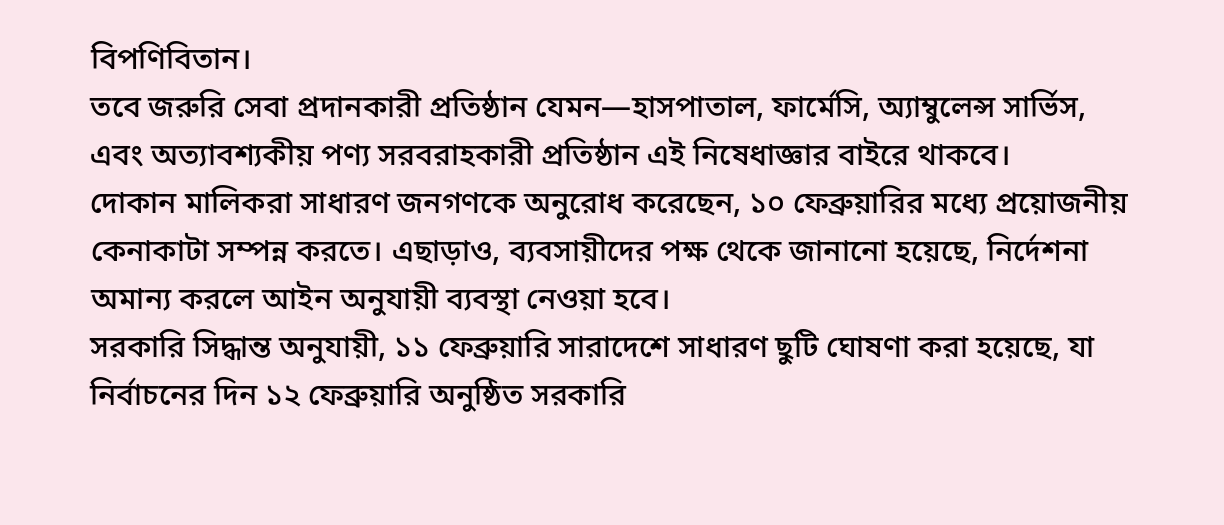বিপণিবিতান।
তবে জরুরি সেবা প্রদানকারী প্রতিষ্ঠান যেমন—হাসপাতাল, ফার্মেসি, অ্যাম্বুলেন্স সার্ভিস, এবং অত্যাবশ্যকীয় পণ্য সরবরাহকারী প্রতিষ্ঠান এই নিষেধাজ্ঞার বাইরে থাকবে।
দোকান মালিকরা সাধারণ জনগণকে অনুরোধ করেছেন, ১০ ফেব্রুয়ারির মধ্যে প্রয়োজনীয় কেনাকাটা সম্পন্ন করতে। এছাড়াও, ব্যবসায়ীদের পক্ষ থেকে জানানো হয়েছে, নির্দেশনা অমান্য করলে আইন অনুযায়ী ব্যবস্থা নেওয়া হবে।
সরকারি সিদ্ধান্ত অনুযায়ী, ১১ ফেব্রুয়ারি সারাদেশে সাধারণ ছুটি ঘোষণা করা হয়েছে, যা নির্বাচনের দিন ১২ ফেব্রুয়ারি অনুষ্ঠিত সরকারি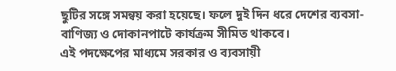ছুটির সঙ্গে সমন্বয় করা হয়েছে। ফলে দুই দিন ধরে দেশের ব্যবসা-বাণিজ্য ও দোকানপাটে কার্যক্রম সীমিত থাকবে।
এই পদক্ষেপের মাধ্যমে সরকার ও ব্যবসায়ী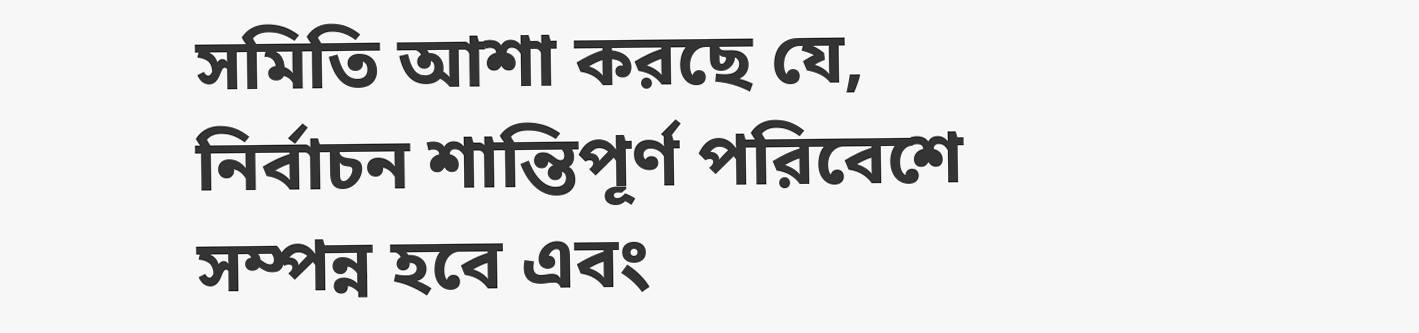সমিতি আশা করছে যে, নির্বাচন শান্তিপূর্ণ পরিবেশে সম্পন্ন হবে এবং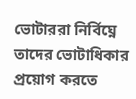ভোটাররা নির্বিঘ্নে তাদের ভোটাধিকার প্রয়োগ করতে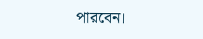পারবেন।